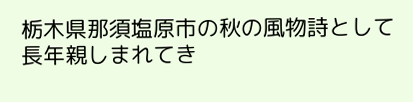栃木県那須塩原市の秋の風物詩として長年親しまれてき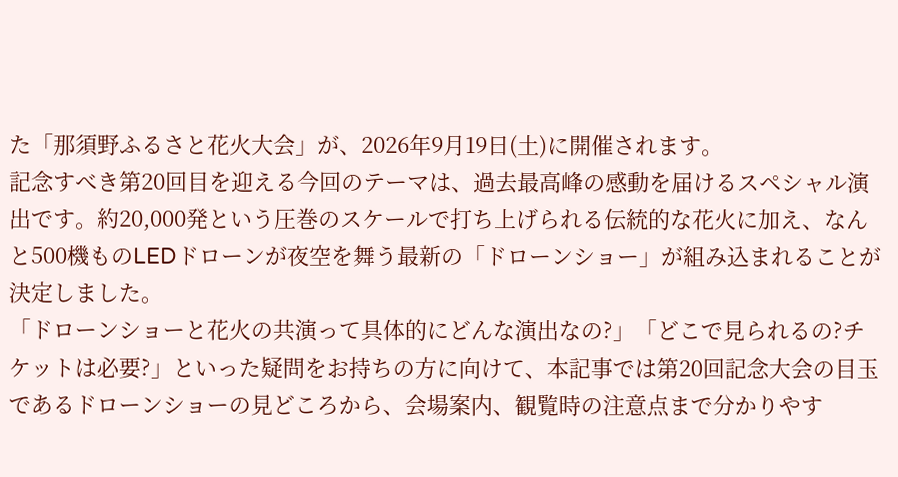た「那須野ふるさと花火大会」が、2026年9月19日(土)に開催されます。
記念すべき第20回目を迎える今回のテーマは、過去最高峰の感動を届けるスペシャル演出です。約20,000発という圧巻のスケールで打ち上げられる伝統的な花火に加え、なんと500機ものLEDドローンが夜空を舞う最新の「ドローンショー」が組み込まれることが決定しました。
「ドローンショーと花火の共演って具体的にどんな演出なの?」「どこで見られるの?チケットは必要?」といった疑問をお持ちの方に向けて、本記事では第20回記念大会の目玉であるドローンショーの見どころから、会場案内、観覧時の注意点まで分かりやす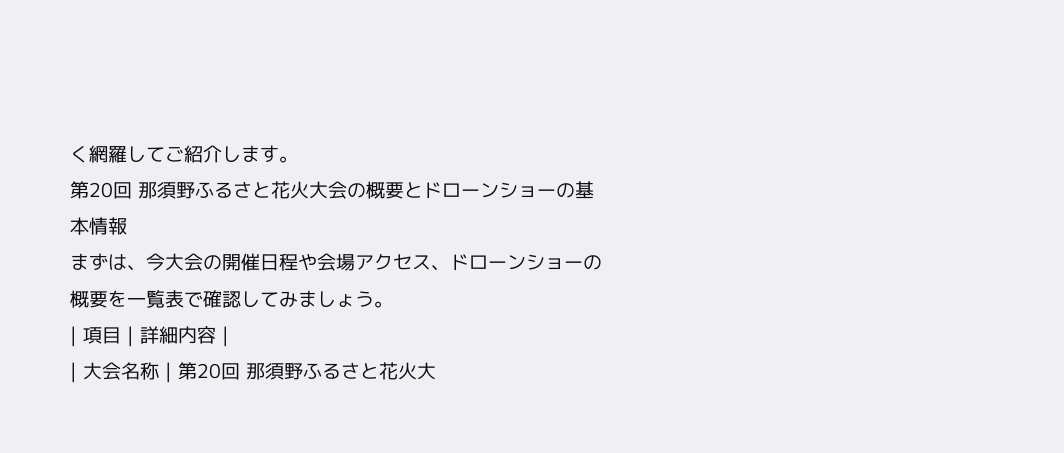く網羅してご紹介します。
第20回 那須野ふるさと花火大会の概要とドローンショーの基本情報
まずは、今大会の開催日程や会場アクセス、ドローンショーの概要を一覧表で確認してみましょう。
| 項目 | 詳細内容 |
| 大会名称 | 第20回 那須野ふるさと花火大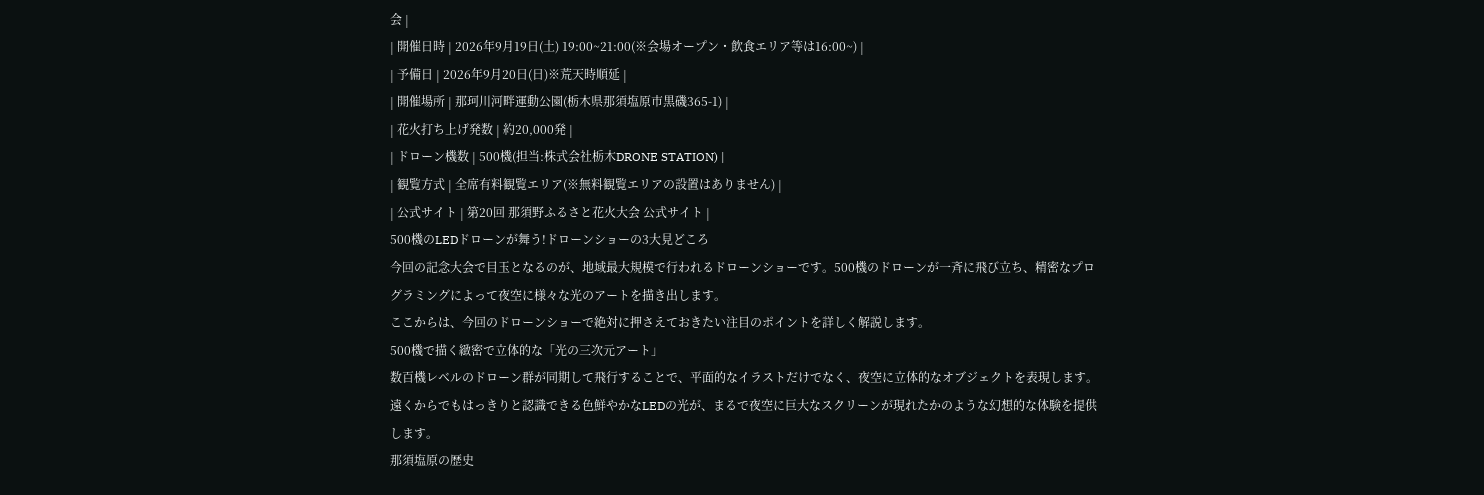会 |
| 開催日時 | 2026年9月19日(土) 19:00~21:00(※会場オープン・飲食エリア等は16:00~) |
| 予備日 | 2026年9月20日(日)※荒天時順延 |
| 開催場所 | 那珂川河畔運動公園(栃木県那須塩原市黒磯365-1) |
| 花火打ち上げ発数 | 約20,000発 |
| ドローン機数 | 500機(担当:株式会社栃木DRONE STATION) |
| 観覧方式 | 全席有料観覧エリア(※無料観覧エリアの設置はありません) |
| 公式サイト | 第20回 那須野ふるさと花火大会 公式サイト |
500機のLEDドローンが舞う!ドローンショーの3大見どころ
今回の記念大会で目玉となるのが、地域最大規模で行われるドローンショーです。500機のドローンが一斉に飛び立ち、精密なプログラミングによって夜空に様々な光のアートを描き出します。
ここからは、今回のドローンショーで絶対に押さえておきたい注目のポイントを詳しく解説します。
500機で描く緻密で立体的な「光の三次元アート」
数百機レベルのドローン群が同期して飛行することで、平面的なイラストだけでなく、夜空に立体的なオブジェクトを表現します。遠くからでもはっきりと認識できる色鮮やかなLEDの光が、まるで夜空に巨大なスクリーンが現れたかのような幻想的な体験を提供します。
那須塩原の歴史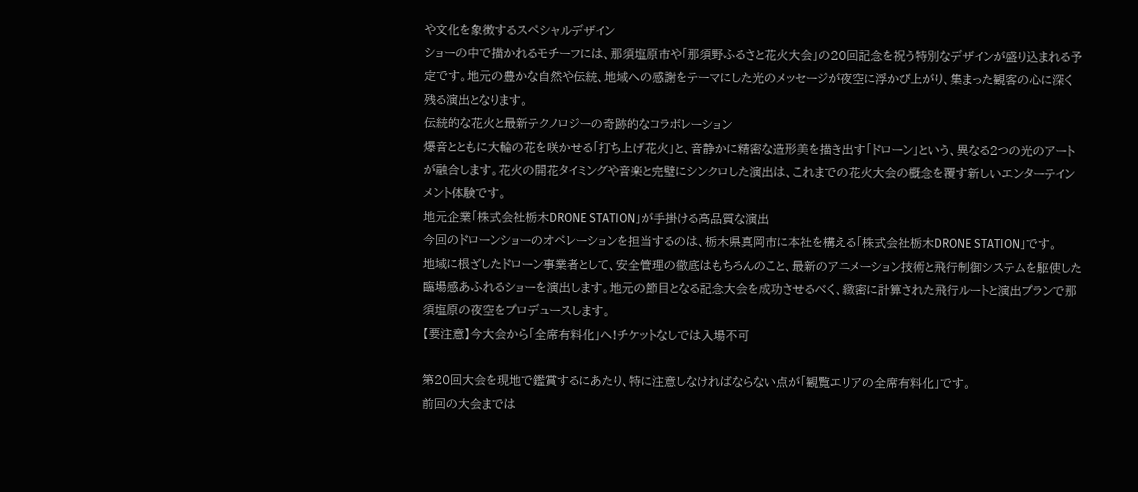や文化を象徴するスペシャルデザイン
ショーの中で描かれるモチーフには、那須塩原市や「那須野ふるさと花火大会」の20回記念を祝う特別なデザインが盛り込まれる予定です。地元の豊かな自然や伝統、地域への感謝をテーマにした光のメッセージが夜空に浮かび上がり、集まった観客の心に深く残る演出となります。
伝統的な花火と最新テクノロジーの奇跡的なコラボレーション
爆音とともに大輪の花を咲かせる「打ち上げ花火」と、音静かに精密な造形美を描き出す「ドローン」という、異なる2つの光のアートが融合します。花火の開花タイミングや音楽と完璧にシンクロした演出は、これまでの花火大会の概念を覆す新しいエンターテインメント体験です。
地元企業「株式会社栃木DRONE STATION」が手掛ける高品質な演出
今回のドローンショーのオペレーションを担当するのは、栃木県真岡市に本社を構える「株式会社栃木DRONE STATION」です。
地域に根ざしたドローン事業者として、安全管理の徹底はもちろんのこと、最新のアニメーション技術と飛行制御システムを駆使した臨場感あふれるショーを演出します。地元の節目となる記念大会を成功させるべく、緻密に計算された飛行ルートと演出プランで那須塩原の夜空をプロデュースします。
【要注意】今大会から「全席有料化」へ!チケットなしでは入場不可

第20回大会を現地で鑑賞するにあたり、特に注意しなければならない点が「観覧エリアの全席有料化」です。
前回の大会までは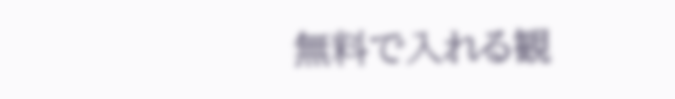無料で入れる観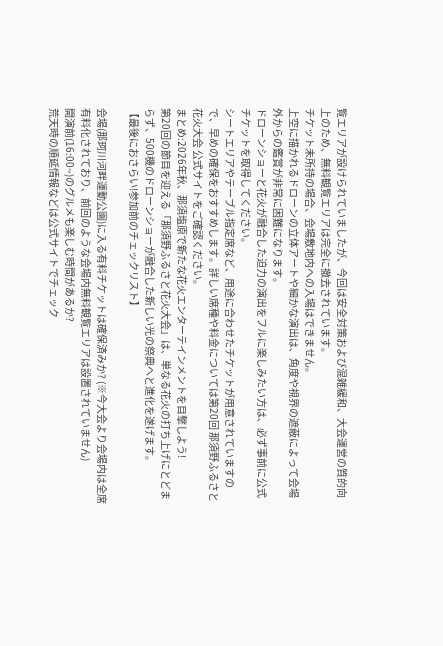覧エリアが設けられていましたが、今回は安全対策および混雑緩和、大会運営の質的向上のため、無料観覧エリアは完全に撤去されています。
チケット未所持の場合、会場敷地内への入場はできません。
上空に描かれるドローンの立体アートや細かな演出は、角度や視界の遮蔽によって会場外からの鑑賞が非常に困難になります。
ドローンショーと花火が融合した迫力の演出をフルに楽しみたい方は、必ず事前に公式チケットを取得してください。
シートエリアやテーブル指定席など、用途に合わせたチケットが用意されていますので、早めの確保をおすすめします。詳しい席種や料金については第20回 那須野ふるさと花火大会 公式サイトをご確認ください。
まとめ:2026年秋、那須塩原で新たな花火エンターテインメントを目撃しよう!
第20回の節目を迎える「那須野ふるさと花火大会」は、単なる花火の打ち上げにとどまらず、500機のドローンショーが融合した新しい光の祭典へと進化を遂げます。
【最後におさらい!参加前のチェックリスト】

会場(那珂川河畔運動公園)に入る有料チケットは確保済みか? (※今大会より会場内は全席有料化されており、前回のような会場内無料観覧エリアは設置されていません)
開演前(16:00~)のグルメも楽しむ時間があるか?
荒天時の順延情報などは公式サイトでチェック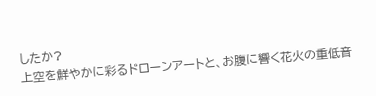したか?
上空を鮮やかに彩るドローンアートと、お腹に響く花火の重低音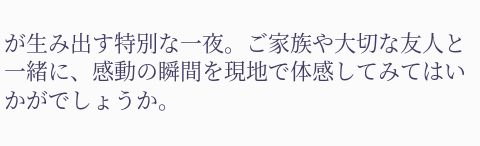が生み出す特別な一夜。ご家族や大切な友人と一緒に、感動の瞬間を現地で体感してみてはいかがでしょうか。